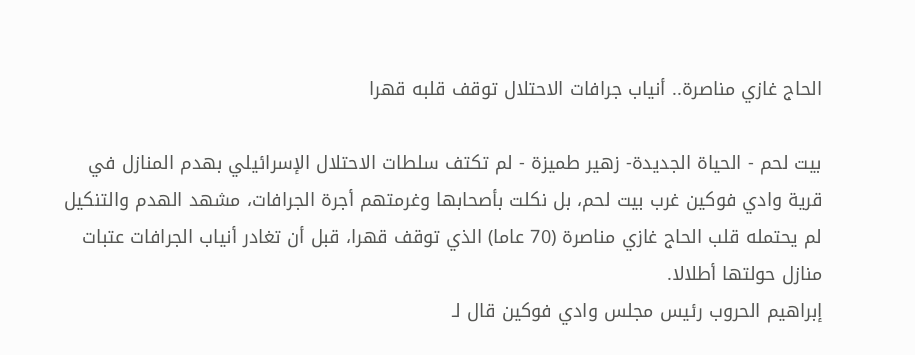الحاج غازي مناصرة.. أنياب جرافات الاحتلال توقف قلبه قهرا

بيت لحم - الحياة الجديدة- زهير طميزة - لم تكتف سلطات الاحتلال الإسرائيلي بهدم المنازل في قرية وادي فوكين غرب بيت لحم، بل نكلت بأصحابها وغرمتهم أجرة الجرافات، مشهد الهدم والتنكيل لم يحتمله قلب الحاج غازي مناصرة (70 عاما) الذي توقف قهرا، قبل أن تغادر أنياب الجرافات عتبات منازل حولتها أطلالا.
إبراهيم الحروب رئيس مجلس وادي فوكين قال لـ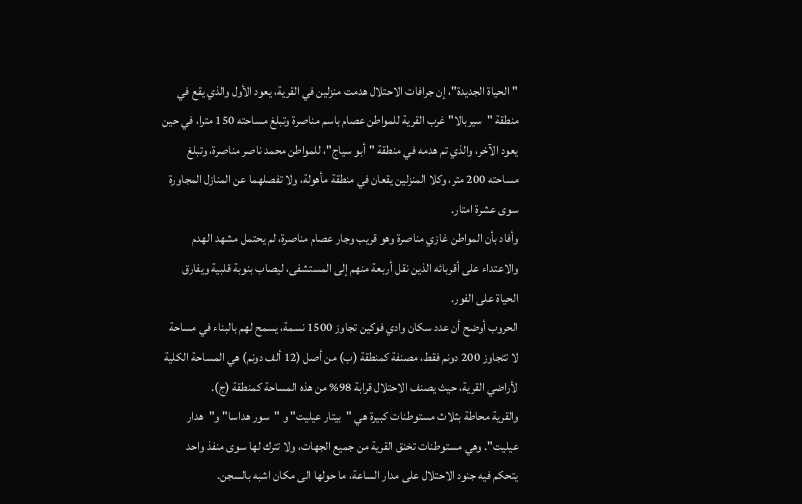"الحياة الجديدة"، إن جرافات الاحتلال هدمت منزلين في القرية، يعود الأول والذي يقع في منطقة "سيربالا" غرب القرية للمواطن عصام باسم مناصرة وتبلغ مساحته 150 مترا، في حين يعود الآخر، والذي تم هدمه في منطقة "أبو سياج"، للمواطن محمد ناصر مناصرة، وتبلغ مساحته 200 متر، وكلا المنزلين يقعان في منطقة مأهولة، ولا تفصلهما عن المنازل المجاورة سوى عشرة امتار.
وأفاد بأن المواطن غازي مناصرة وهو قريب وجار عصام مناصرة، لم يحتمل مشهد الهدم والاعتداء على أقربائه الذين نقل أربعة منهم إلى المستشفى، ليصاب بنوبة قلبية ويفارق الحياة على الفور.
الحروب أوضح أن عدد سكان وادي فوكين تجاوز 1500 نسمة، يسمح لهم بالبناء في مساحة لا تتجاوز 200 دونم فقط، مصنفة كمنطقة (ب) من أصل (12 ألف دونم) هي المساحة الكلية لأراضي القرية، حيث يصنف الاحتلال قرابة 98% من هذه المساحة كمنطقة (ج).
والقرية محاطة بثلاث مستوطنات كبيرة هي "بيتار عيليت" و "سور هداسا" و"هدار عيليت". وهي مستوطنات تخنق القرية من جميع الجهات، ولا تترك لها سوى منفذ واحد يتحكم فيه جنود الاحتلال على مدار الساعة، ما حولها الى مكان اشبه بالسجن.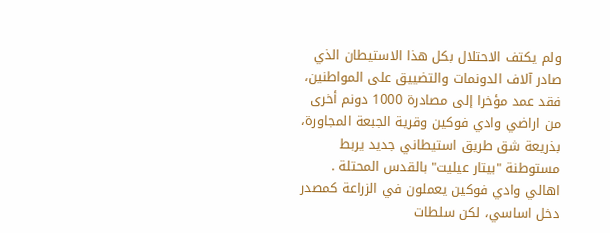ولم يكتف الاحتلال بكل هذا الاستيطان الذي صادر آلاف الدونمات والتضييق على المواطنين، فقد عمد مؤخرا إلى مصادرة 1000 دونم أخرى من اراضي وادي فوكين وقرية الجبعة المجاورة، بذريعة شق طريق استيطاني جديد يربط مستوطنة "بيتار عيليت" بالقدس المحتلة .
اهالي وادي فوكين يعملون في الزراعة كمصدر دخل اساسي، لكن سلطات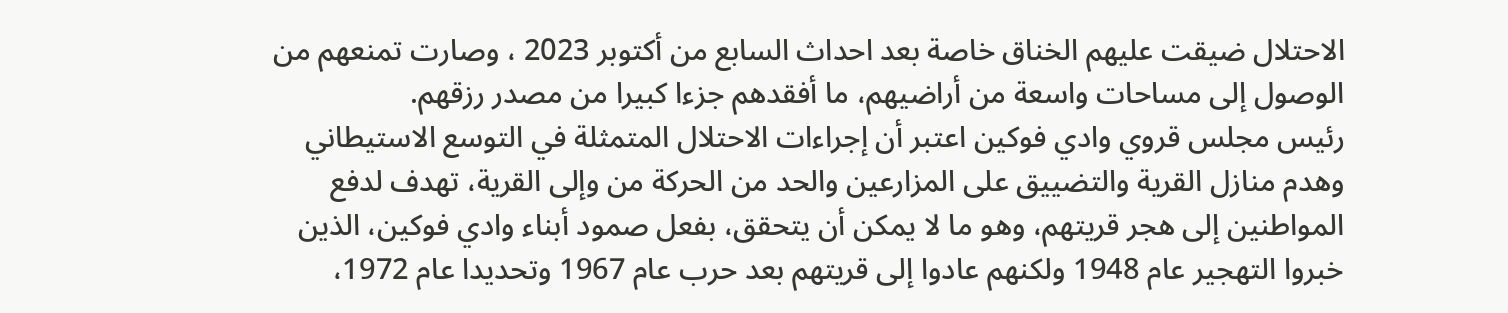الاحتلال ضيقت عليهم الخناق خاصة بعد احداث السابع من أكتوبر 2023 ، وصارت تمنعهم من الوصول إلى مساحات واسعة من أراضيهم، ما أفقدهم جزءا كبيرا من مصدر رزقهم.
رئيس مجلس قروي وادي فوكين اعتبر أن إجراءات الاحتلال المتمثلة في التوسع الاستيطاني وهدم منازل القرية والتضييق على المزارعين والحد من الحركة من وإلى القرية، تهدف لدفع المواطنين إلى هجر قريتهم، وهو ما لا يمكن أن يتحقق، بفعل صمود أبناء وادي فوكين، الذين خبروا التهجير عام 1948 ولكنهم عادوا إلى قريتهم بعد حرب عام 1967 وتحديدا عام 1972،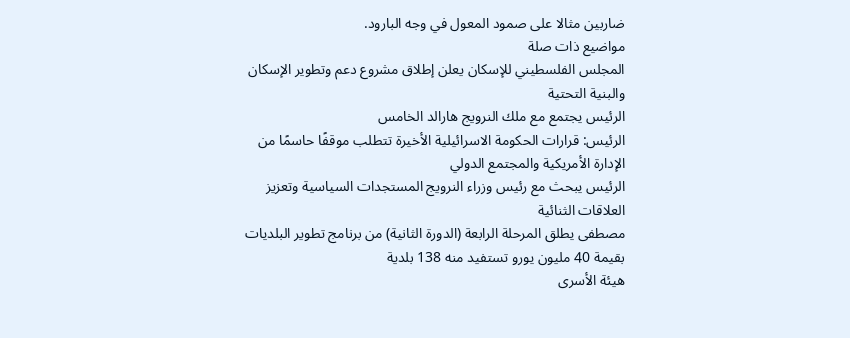ضاربين مثالا على صمود المعول في وجه البارود.
مواضيع ذات صلة
المجلس الفلسطيني للإسكان يعلن إطلاق مشروع دعم وتطوير الإسكان والبنية التحتية
الرئيس يجتمع مع ملك النرويج هارالد الخامس
الرئيس: قرارات الحكومة الاسرائيلية الأخيرة تتطلب موقفًا حاسمًا من الإدارة الأمريكية والمجتمع الدولي
الرئيس يبحث مع رئيس وزراء النرويج المستجدات السياسية وتعزيز العلاقات الثنائية
مصطفى يطلق المرحلة الرابعة (الدورة الثانية) من برنامج تطوير البلديات بقيمة 40 مليون يورو تستفيد منه 138 بلدية
هيئة الأسرى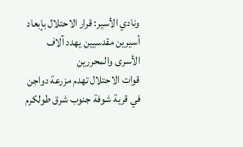ونادي الأسير: قرار الاحتلال بإبعاد أسيرين مقدسيين يهدد آلاف الأسرى والمحررين
قوات الاحتلال تهدم مزرعة دواجن في قرية شوفة جنوب شرق طولكرم